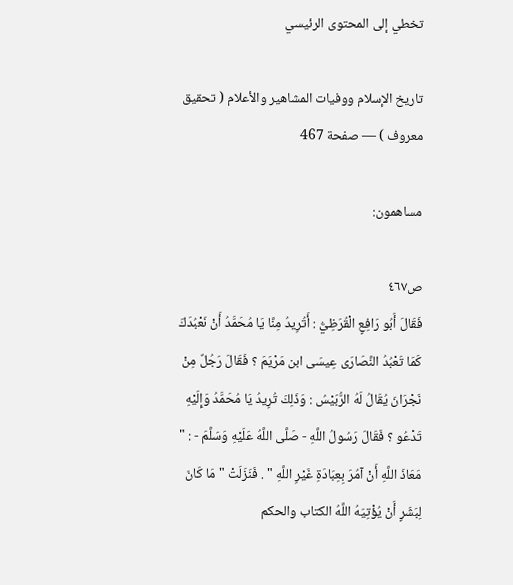تخطي إلى المحتوى الرئيسي

تاريخ الإسلام ووفيات المشاهير والأعلام ( تحقيق معروف ) — صفحة 467

مساهمون:

ص٤٦٧
فَقَالَ أَبُو رَافِعٍ الْقُرَظِيُّ : أَتُرِيدُ مِنَّا يَا مُحَمَّدُ أَنْ نَعْبُدَكَ كَمَا تَعْبُدُ النَّصَارَى عِيسَى ابن مَرْيَمَ ؟ فَقَالَ رَجُلٌ مِنْ نَجْرَانَ يُقَالُ لَهُ الرُّبَيْسُ : وَذَلِكَ تُرِيدُ يَا مُحَمَّدُ وَإِلَيْهِ تَدْعُو ؟ فَقَالَ رَسُولُ اللَّهِ - صَلَّى اللَّهُ عَلَيْهِ وَسَلَّمَ - : " مَعَاذَ اللَّهِ أَنْ آمُرَ بِعِبَادَةِ غَيْرِ اللَّهِ " . فَنَزَلَتْ " مَا كَانَ لِبَشَرٍ أَنْ يُؤْتِيَهُ اللَّهُ الكتاب والحكم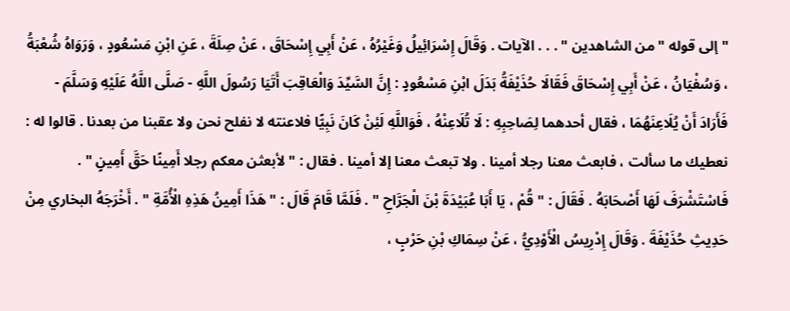" إلى قوله " من الشاهدين " . . . الآيات . وَقَالَ إِسْرَائِيلُ وَغَيْرُهُ ، عَنْ أَبِي إِسْحَاقَ ، عَنْ صِلَةَ ، عَنِ ابْنِ مَسْعُودٍ ، وَرَوَاهُ شُعْبَةُ ، وَسُفْيَانُ ، عَنْ أَبِي إِسْحَاقَ فَقَالَا حُذَيْفَةُ بَدَلَ ابْنِ مَسْعُودٍ : إِنَّ السَّيِّدَ وَالْعَاقِبَ أَتَيَا رَسُولَ اللَّهِ - صَلَّى اللَّهُ عَلَيْهِ وَسَلَّمَ - فَأَرَادَ أَنْ يُلَاعِنَهُمَا ، فقال أحدهما لِصَاحِبِهِ : لَا تُلَاعِنْهُ ، فَوَاللَّهِ لَئِنْ كَانَ نَبِيًّا فلاعنته لا نفلح نحن ولا عقبنا من بعدنا . قالوا له : نعطيك ما سألت ، فابعث معنا رجلا أمينا . ولا تبعث معنا إلا أمينا . فقال : " لأبعثن معكم رجلا أَمِينًا حَقَّ أَمِينٍ " . فَاسْتَشْرَفَ لَهَا أَصْحَابَهُ . فَقَالَ : " قُمْ ، يَا أَبَا عُبَيْدَةَ بْنَ الْجَرَّاحِ " . فَلَمَّا قَامَ قَالَ : " هَذَا أَمِينُ هَذِهِ الْأُمَّةِ " . أَخْرَجَهُ البخاري مِنْ حَدِيثِ حُذَيْفَةَ . وَقَالَ إِدْرِيسُ الْأَوْدِيُّ ، عَنْ سِمَاكِ بْنِ حَرْبٍ ،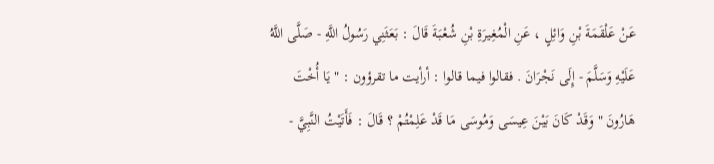عَنْ عَلْقَمَةَ بْنِ وَائِلٍ ، عَنِ الْمُغِيرَةِ بْنِ شُعْبَةَ قَالَ : بَعَثَنِي رَسُولُ اللَّهِ - صَلَّى اللَّهُ عَلَيْهِ وَسَلَّمَ - إِلَى نَجْرَانَ . فقالوا فيما قالوا : أرأيت ما تقرؤون : " يَا أُخْتَ هَارُونَ " وَقَدْ كَانَ بَيْنَ عِيسَى وَمُوسَى مَا قَدْ عَلِمْتُمْ ؟ قَالَ : فَأَتَيْتُ النَّبِيَّ -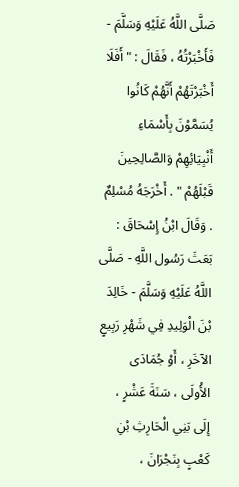صَلَّى اللَّهُ عَلَيْهِ وَسَلَّمَ - فَأَخْبَرْتُهُ ، فَقَالَ : " أَفَلَا أَخْبَرْتَهُمْ أَنَّهُمْ كَانُوا يُسَمَّوْنَ بِأَسْمَاءِ أَنْبِيَائِهِمْ وَالصَّالِحِينَ قَبْلَهُمْ " . أَخْرَجَهُ مُسْلِمٌ . وَقَالَ ابْنُ إِسْحَاقَ : بَعَثَ رَسُول اللَّهِ - صَلَّى اللَّهُ عَلَيْهِ وَسَلَّمَ - خَالِدَ بْنَ الْوَلِيدِ فِي شَهْرِ رَبِيعٍ الآخَرِ ، أَوْ جُمَادَى الأُولَى ، سَنَةَ عَشْرٍ ، إِلَى بَنِي الْحَارِثِ بْنِ كَعْبٍ بِنَجْرَانَ ،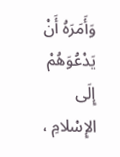وَأَمَرَهُ أَنْ يَدْعُوَهُمْ إِلَى الإِسْلامِ ،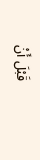قَبْلَ أَنْ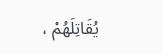يُقَاتِلَهُمْ ،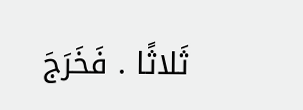ثَلاثًا . فَخَرَجَ